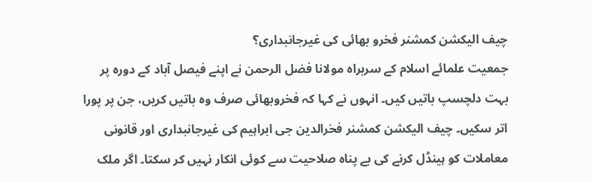چیف الیکشن کمشنر فخرو بھائی کی غیرجانبداری؟
جمعیت علمائے اسلام کے سربراہ مولانا فضل الرحمن نے اپنے فیصل آباد کے دورہ پر بہت دلچسپ باتیں کیں۔ انہوں نے کہا کہ فخروبھائی صرف وہ باتیں کریں، جن پر پورا اتر سکیں۔ چیف الیکشن کمشنر فخرالدین جی ابراہیم کی غیرجانبداری اور قانونی معاملات کو ہینڈل کرنے کی بے پناہ صلاحیت سے کوئی انکار نہیں کر سکتا۔ اگر ملک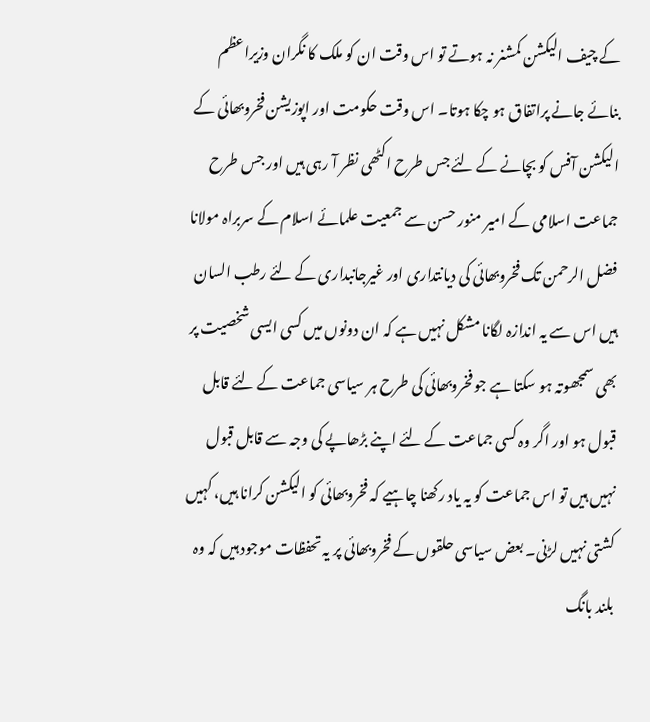کے چیف الیکشن کمشنر نہ ہوتے تو اس وقت ان کو ملک کا نگران وزیراعظم بنائے جانے پراتفاق ہو چکا ہوتا۔ اس وقت حکومت اور اپوزیشن فخروبھائی کے الیکشن آفس کو بچانے کے لئے جس طرح اکٹھی نظر آ رہی ہیں اور جس طرح جماعت اسلامی کے امیر منور حسن سے جمعیت علمائے اسلام کے سربراہ مولانا فضل الرحمن تک فخروبھائی کی دیانتداری اور غیرجانبداری کے لئے رطب السان ہیں اس سے یہ اندازہ لگانا مشکل نہیں ہے کہ ان دونوں میں کسی ایسی شخصیت پر بھی سمجھوتہ ہو سکتا ہے جو فخروبھائی کی طرح ہر سیاسی جماعت کے لئے قابل قبول ہو اور اگر وہ کسی جماعت کے لئے اپنے بڑھاپے کی وجہ سے قابل قبول نہیں ہیں تو اس جماعت کو یہ یاد رکھنا چاہیے کہ فخروبھائی کو الیکشن کرانا ہیں، کہیں کشتی نہیں لڑنی۔ بعض سیاسی حلقوں کے فخروبھائی پر یہ تحفظات موجود ہیں کہ وہ بلند بانگ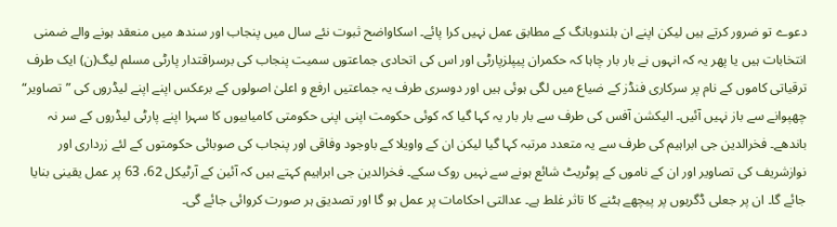دعوے تو ضرور کرتے ہیں لیکن اپنے ان بلندوبانگ کے مطابق عمل نہیں کرا پائے۔ اسکاواضح ثبوت نئے سال میں پنجاب اور سندھ میں منعقد ہونے والے ضمنی انتخابات ہیں یا پھر یہ کہ انہوں نے بار بار چاہا کہ حکمران پیپلزپارٹی اور اس کی اتحادی جماعتوں سمیت پنجاب کی برسراقتدار پارٹی مسلم لیگ(ن) ایک طرف ترقیاتی کاموں کے نام پر سرکاری فنڈز کے ضیاع میں لگی ہوئی ہیں اور دوسری طرف یہ جماعتیں ارفع و اعلیٰ اصولوں کے برعکس اپنے اپنے لیڈروں کی ”تصاویر“ چھپوانے سے باز نہیں آئیں۔ الیکشن آفس کی طرف سے بار بار یہ کہا گیا کہ کوئی حکومت اپنی اپنی حکومتی کامیابیوں کا سہرا اپنے پارٹی لیڈروں کے سر نہ باندھے۔ فخرالدین جی ابراہیم کی طرف سے یہ متعدد مرتبہ کہا گیا لیکن ان کے واویلا کے باوجود وفاقی اور پنجاب کی صوبائی حکومتوں کے لئے زرداری اور نوازشریف کی تصاویر اور ان کے ناموں کے پوٹریٹ شائع ہونے سے نہیں روک سکے۔ فخرالدین جی ابراہیم کہتے ہیں کہ آئین کے آرٹیکل 62، 63 پر عمل یقینی بنایا جائے گا۔ ان پر جعلی ڈگریوں پر پیچھے ہٹنے کا تاثر غلط ہے۔ عدالتی احکامات پر عمل ہو گا اور تصدیق ہر صورت کروائی جائے گی۔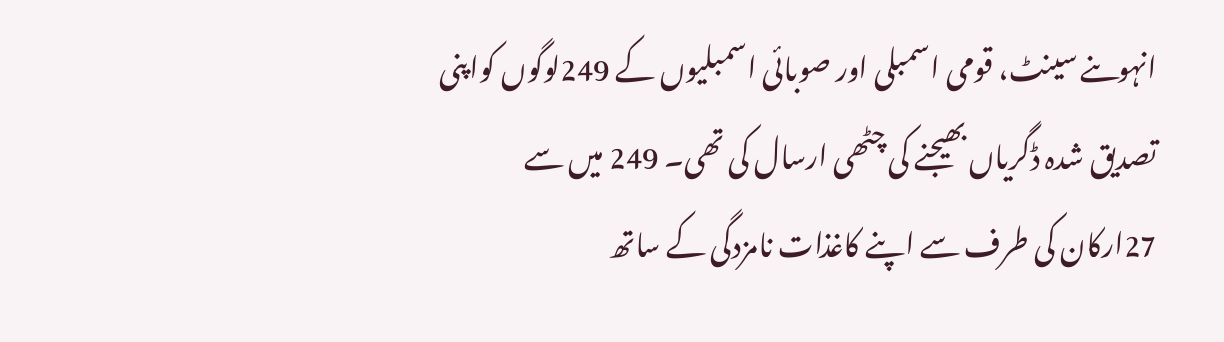انہوںنے سینٹ، قومی اسمبلی اور صوبائی اسمبلیوں کے 249لوگوں کواپنی تصدیق شدہ ڈگریاں بھیجنے کی چٹھی ارسال کی تھی۔ 249 میں سے 27ارکان کی طرف سے اپنے کاغذات نامزدگی کے ساتھ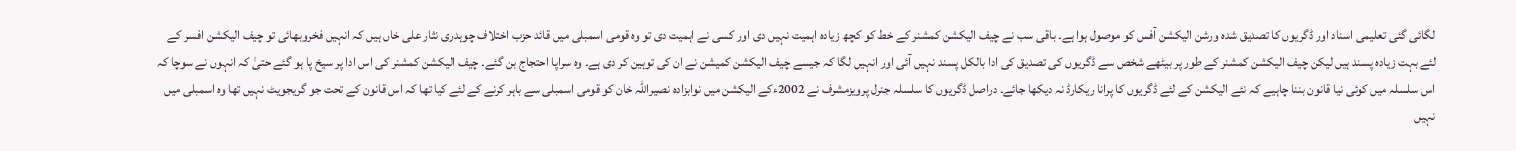لگائی گئی تعلیمی اسناد اور ڈگریوں کا تصدیق شدہ ورشن الیکشن آفس کو موصول ہوا ہے۔ باقی سب نے چیف الیکشن کمشنر کے خط کو کچھ زیادہ اہمیت نہیں دی اور کسی نے اہمیت دی تو وہ قومی اسمبلی میں قائد حزب اختلاف چوہدری نثار علی خاں ہیں کہ انہیں فخروبھائی تو چیف الیکشن افسر کے لئے بہت زیادہ پسند ہیں لیکن چیف الیکشن کمشنر کے طور پر بیٹھے شخص سے ڈگریوں کی تصدیق کی ادا بالکل پسند نہیں آئی اور انہیں لگا کہ جیسے چیف الیکشن کمیشن نے ان کی توہین کر دی ہے۔ وہ سراپا احتجاج بن گئے۔ چیف الیکشن کمشنر کی اس ادا پر سیخ پا ہو گئے حتیٰ کہ انہوں نے سوچا کہ اس سلسلہ میں کوئی نیا قانون بننا چاہیے کہ نئے الیکشن کے لئے ڈگریوں کا پرانا ریکارڈ نہ دیکھا جائے۔ دراصل ڈگریوں کا سلسلہ جنرل پرویزمشرف نے 2002ءکے الیکشن میں نوابزادہ نصیراللہ خان کو قومی اسمبلی سے باہر کرنے کے لئے کیا تھا کہ اس قانون کے تحت جو گریجویٹ نہیں تھا وہ اسمبلی میں نہیں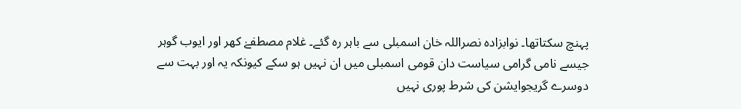پہنچ سکتاتھا۔ نوابزادہ نصراللہ خان اسمبلی سے باہر رہ گئے۔ غلام مصطفےٰ کھر اور ایوب گوہر جیسے نامی گرامی سیاست دان قومی اسمبلی میں ان نہیں ہو سکے کیونکہ یہ اور بہت سے دوسرے گریجوایشن کی شرط پوری نہیں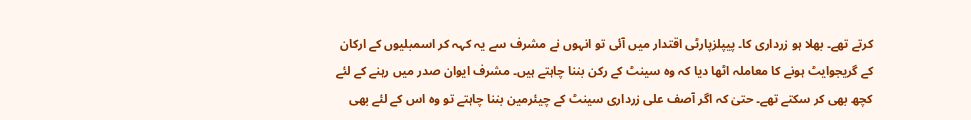کرتے تھے۔ بھلا ہو زرداری کا۔ پیپلزپارٹی اقتدار میں آئی تو انہوں نے مشرف سے یہ کہہ کر اسمبلیوں کے ارکان کے گریجوایٹ ہونے کا معاملہ اٹھا دیا کہ وہ سینٹ کے رکن بننا چاہتے ہیں۔ مشرف ایوان صدر میں رہنے کے لئے کچھ بھی کر سکتے تھے۔ حتیٰ کہ اگر آصف علی زرداری سینٹ کے چیئرمین بننا چاہتے تو وہ اس کے لئے بھی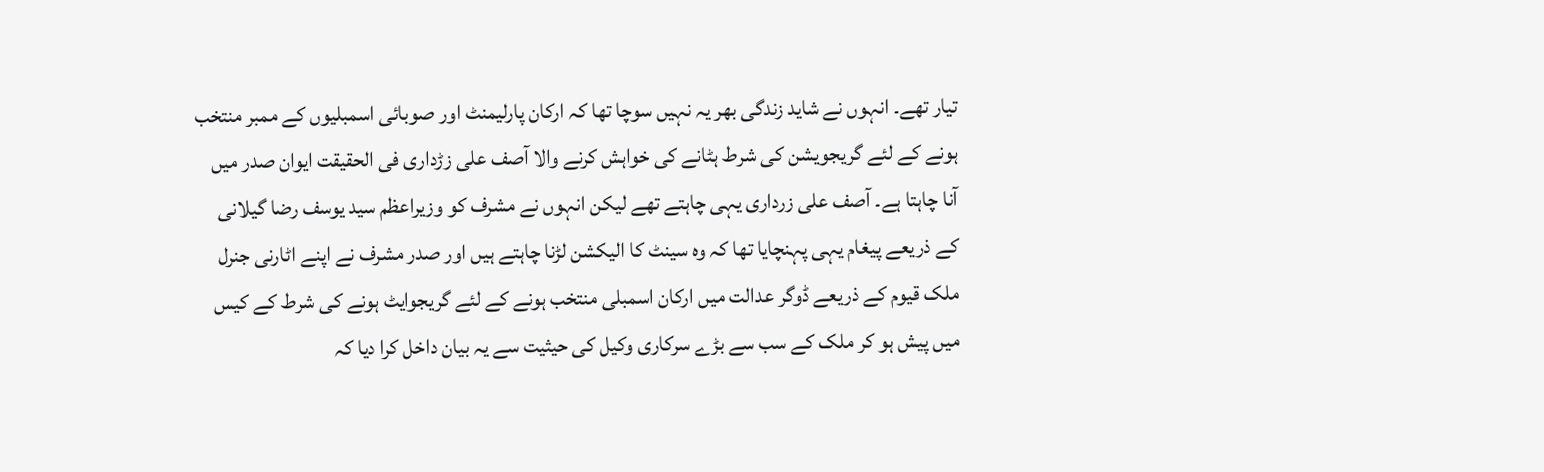تیار تھے۔ انہوں نے شاید زندگی بھر یہ نہیں سوچا تھا کہ ارکان پارلیمنٹ اور صوبائی اسمبلیوں کے ممبر منتخب ہونے کے لئے گریجویشن کی شرط ہٹانے کی خواہش کرنے والا آصف علی زڑداری فی الحقیقت ایوان صدر میں آنا چاہتا ہے۔ آصف علی زرداری یہی چاہتے تھے لیکن انہوں نے مشرف کو وزیراعظم سید یوسف رضا گیلانی کے ذریعے پیغام یہی پہنچایا تھا کہ وہ سینٹ کا الیکشن لڑنا چاہتے ہیں اور صدر مشرف نے اپنے اٹارنی جنرل ملک قیوم کے ذریعے ڈوگر عدالت میں ارکان اسمبلی منتخب ہونے کے لئے گریجوایٹ ہونے کی شرط کے کیس میں پیش ہو کر ملک کے سب سے بڑے سرکاری وکیل کی حیثیت سے یہ بیان داخل کرا دیا کہ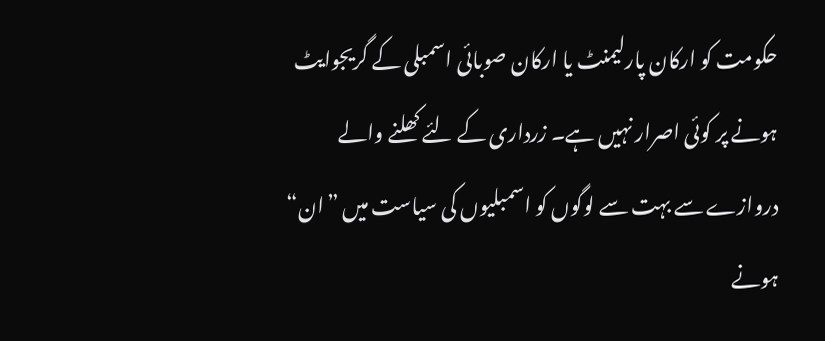حکومت کو ارکان پارلیمنٹ یا ارکان صوبائی اسمبلی کے گریجوایٹ ہونے پر کوئی اصرار نہیں ہے۔ زرداری کے لئے کھلنے والے دروازے سے بہت سے لوگوں کو اسمبلیوں کی سیاست میں ”ان“ ہونے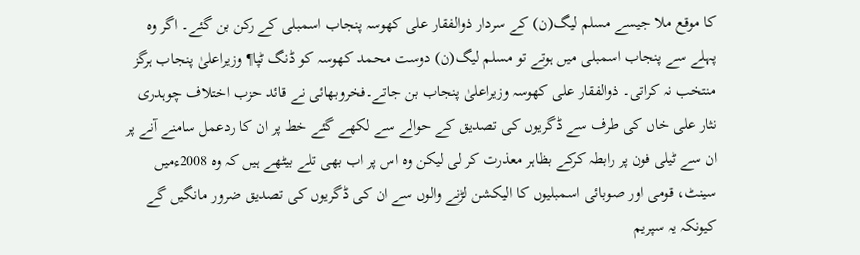کا موقع ملا جیسے مسلم لیگ(ن) کے سردار ذوالفقار علی کھوسہ پنجاب اسمبلی کے رکن بن گئے۔ اگر وہ پہلے سے پنجاب اسمبلی میں ہوتے تو مسلم لیگ(ن) دوست محمد کھوسہ کو ڈنگ ٹپا¶ وزیراعلیٰ پنجاب ہرگز منتخب نہ کراتی۔ ذوالفقار علی کھوسہ وزیراعلیٰ پنجاب بن جاتے۔فخروبھائی نے قائد حزب اختلاف چوہدری نثار علی خاں کی طرف سے ڈگریوں کی تصدیق کے حوالے سے لکھے گئے خط پر ان کا ردعمل سامنے آنے پر ان سے ٹیلی فون پر رابطہ کرکے بظاہر معذرت کر لی لیکن وہ اس پر اب بھی تلے بیٹھے ہیں کہ وہ 2008ءمیں سینٹ، قومی اور صوبائی اسمبلیوں کا الیکشن لڑنے والوں سے ان کی ڈگریوں کی تصدیق ضرور مانگیں گے کیونکہ یہ سپریم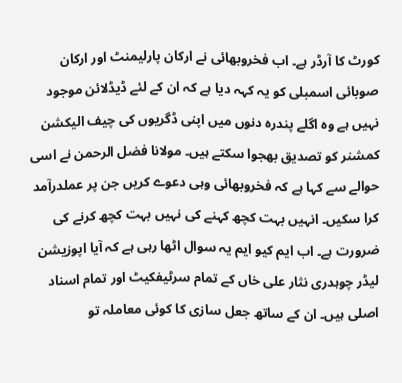کورٹ کا آرڈر ہے۔ اب فخروبھائی نے ارکان پارلیمنٹ اور ارکان صوبائی اسمبلی کو یہ کہہ دیا ہے کہ ان کے لئے ڈیڈلائن موجود نہیں ہے وہ اگلے پندرہ دنوں میں اپنی ڈگریوں کی چیف الیکشن کمشنر کو تصدیق بھجوا سکتے ہیں۔ مولانا فضل الرحمن نے اسی حوالے سے کہا ہے کہ فخروبھائی وہی دعوے کریں جن پر عملدرآمد کرا سکیں۔ انہیں بہت کچھ کہنے کی نہیں بہت کچھ کرنے کی ضرورت ہے۔ اب ایم کیو ایم یہ سوال اٹھا رہی ہے کہ آیا اپوزیشن لیڈر چوہدری نثار علی خاں کے تمام سرٹیفکیٹ اور تمام اسناد اصلی ہیں۔ ان کے ساتھ جعل سازی کا کوئی معاملہ تو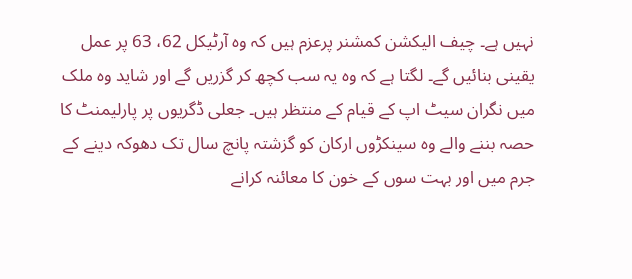نہیں ہے۔ چیف الیکشن کمشنر پرعزم ہیں کہ وہ آرٹیکل 62، 63 پر عمل یقینی بنائیں گے۔ لگتا ہے کہ وہ یہ سب کچھ کر گزریں گے اور شاید وہ ملک میں نگران سیٹ اپ کے قیام کے منتظر ہیں۔ جعلی ڈگریوں پر پارلیمنٹ کا حصہ بننے والے وہ سینکڑوں ارکان کو گزشتہ پانچ سال تک دھوکہ دینے کے جرم میں اور بہت سوں کے خون کا معائنہ کرانے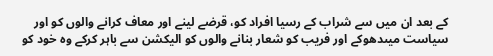کے بعد ان میں سے شراب کے رسیا افراد کو، قرضے لینے اور معاف کرانے والوں کو اور سیاست میںدھوکے اور فریب کو شعار بنانے والوں کو الیکشن سے باہر کرکے وہ خود کو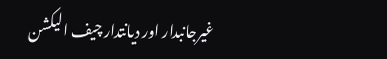غیرجانبدار اور دیانتدار چیف الیکشن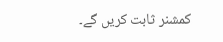کمشنر ثابت کریں گے۔